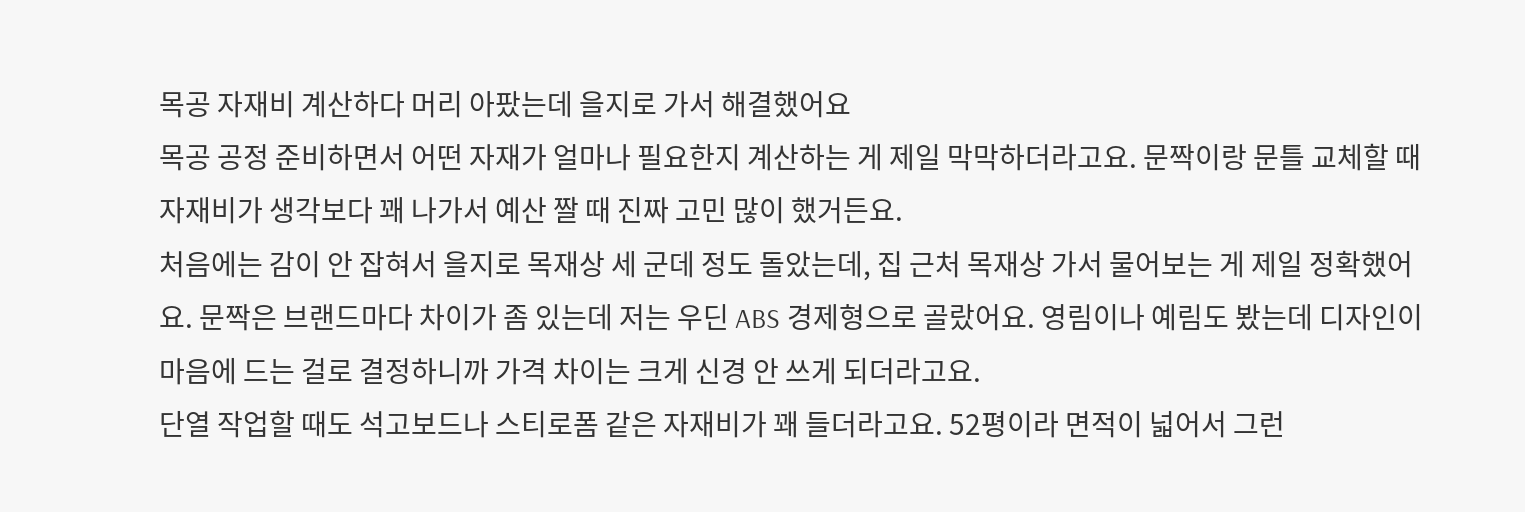목공 자재비 계산하다 머리 아팠는데 을지로 가서 해결했어요
목공 공정 준비하면서 어떤 자재가 얼마나 필요한지 계산하는 게 제일 막막하더라고요. 문짝이랑 문틀 교체할 때 자재비가 생각보다 꽤 나가서 예산 짤 때 진짜 고민 많이 했거든요.
처음에는 감이 안 잡혀서 을지로 목재상 세 군데 정도 돌았는데, 집 근처 목재상 가서 물어보는 게 제일 정확했어요. 문짝은 브랜드마다 차이가 좀 있는데 저는 우딘 ABS 경제형으로 골랐어요. 영림이나 예림도 봤는데 디자인이 마음에 드는 걸로 결정하니까 가격 차이는 크게 신경 안 쓰게 되더라고요.
단열 작업할 때도 석고보드나 스티로폼 같은 자재비가 꽤 들더라고요. 52평이라 면적이 넓어서 그런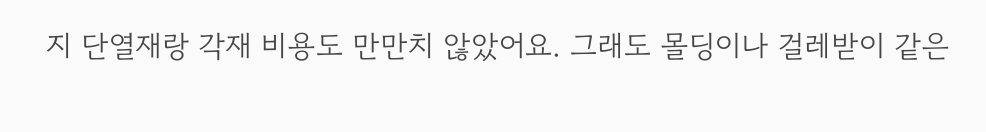지 단열재랑 각재 비용도 만만치 않았어요. 그래도 몰딩이나 걸레받이 같은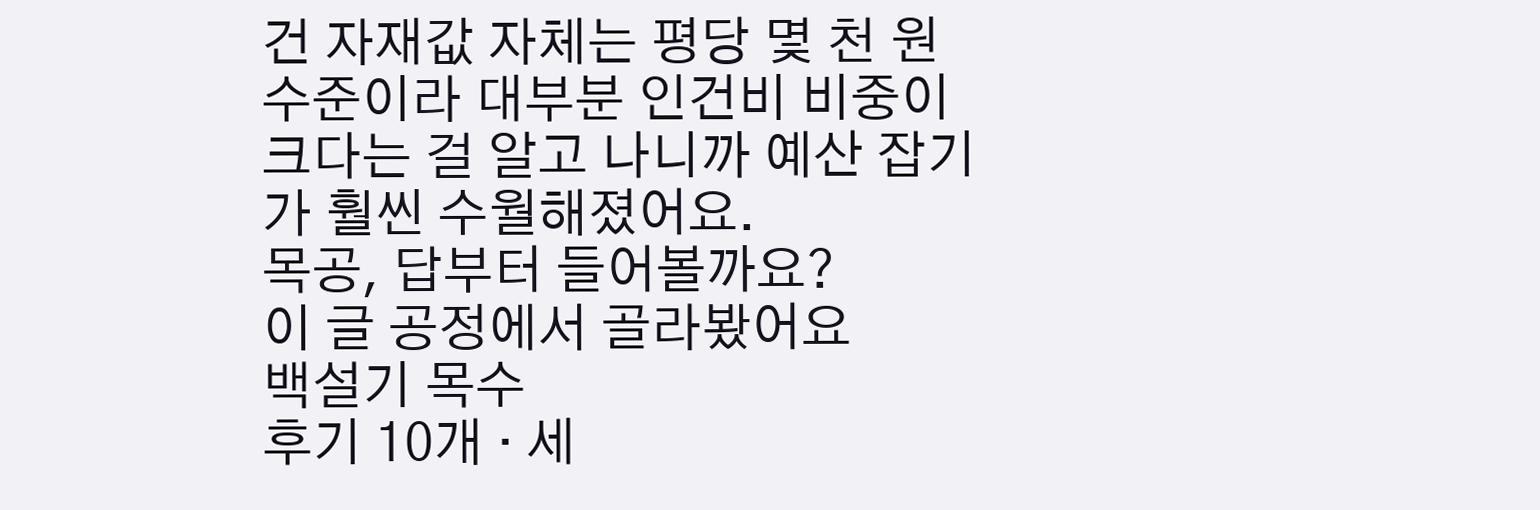건 자재값 자체는 평당 몇 천 원 수준이라 대부분 인건비 비중이 크다는 걸 알고 나니까 예산 잡기가 훨씬 수월해졌어요.
목공, 답부터 들어볼까요?
이 글 공정에서 골라봤어요
백설기 목수
후기 10개 · 세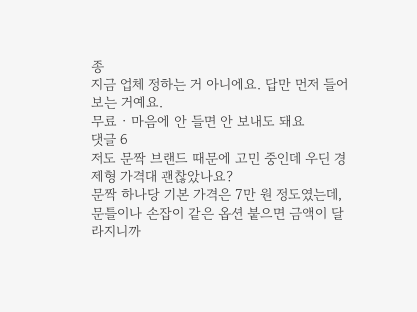종
지금 업체 정하는 거 아니에요. 답만 먼저 들어보는 거예요.
무료 · 마음에 안 들면 안 보내도 돼요
댓글 6
저도 문짝 브랜드 때문에 고민 중인데 우딘 경제형 가격대 괜찮았나요?
문짝 하나당 기본 가격은 7만 원 정도였는데, 문틀이나 손잡이 같은 옵션 붙으면 금액이 달라지니까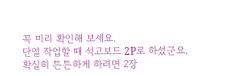꼭 미리 확인해 보세요.
단열 작업할 때 석고보드 2P로 하셨군요. 확실히 튼튼하게 하려면 2장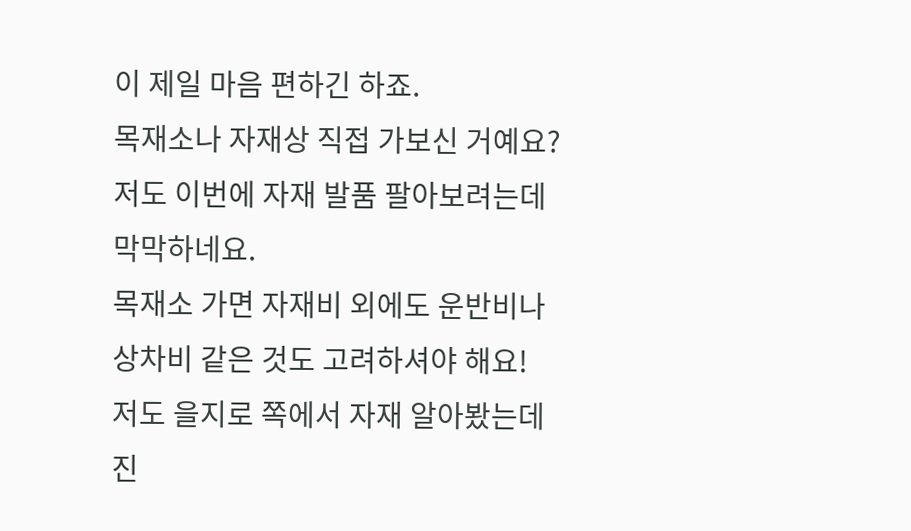이 제일 마음 편하긴 하죠.
목재소나 자재상 직접 가보신 거예요? 저도 이번에 자재 발품 팔아보려는데 막막하네요.
목재소 가면 자재비 외에도 운반비나 상차비 같은 것도 고려하셔야 해요!
저도 을지로 쪽에서 자재 알아봤는데 진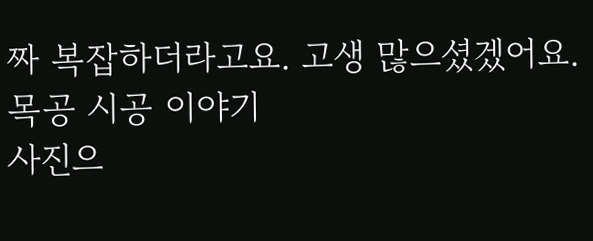짜 복잡하더라고요. 고생 많으셨겠어요.
목공 시공 이야기
사진으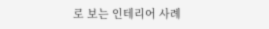로 보는 인테리어 사례